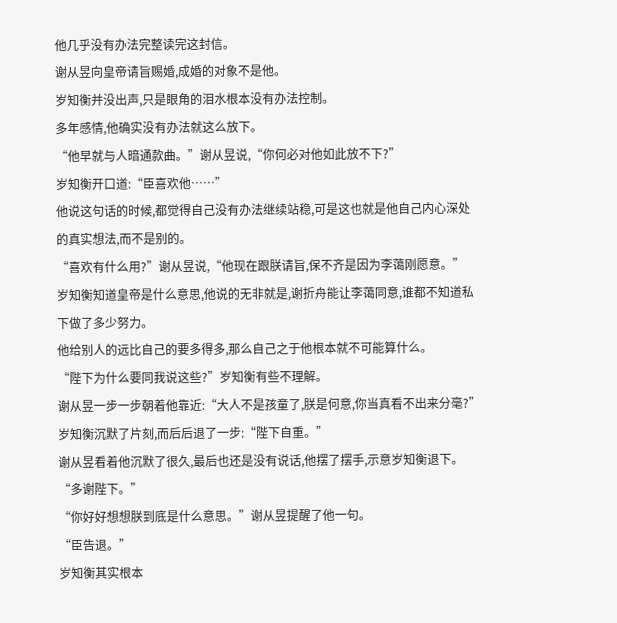他几乎没有办法完整读完这封信。
谢从昱向皇帝请旨赐婚,成婚的对象不是他。
岁知衡并没出声,只是眼角的泪水根本没有办法控制。
多年感情,他确实没有办法就这么放下。
“他早就与人暗通款曲。”谢从昱说,“你何必对他如此放不下?”
岁知衡开口道:“臣喜欢他……”
他说这句话的时候,都觉得自己没有办法继续站稳,可是这也就是他自己内心深处的真实想法,而不是别的。
“喜欢有什么用?”谢从昱说,“他现在跟朕请旨,保不齐是因为李蔼刚愿意。”
岁知衡知道皇帝是什么意思,他说的无非就是,谢折舟能让李蔼同意,谁都不知道私下做了多少努力。
他给别人的远比自己的要多得多,那么自己之于他根本就不可能算什么。
“陛下为什么要同我说这些?”岁知衡有些不理解。
谢从昱一步一步朝着他靠近:“大人不是孩童了,朕是何意,你当真看不出来分毫?”
岁知衡沉默了片刻,而后后退了一步:“陛下自重。”
谢从昱看着他沉默了很久,最后也还是没有说话,他摆了摆手,示意岁知衡退下。
“多谢陛下。”
“你好好想想朕到底是什么意思。”谢从昱提醒了他一句。
“臣告退。”
岁知衡其实根本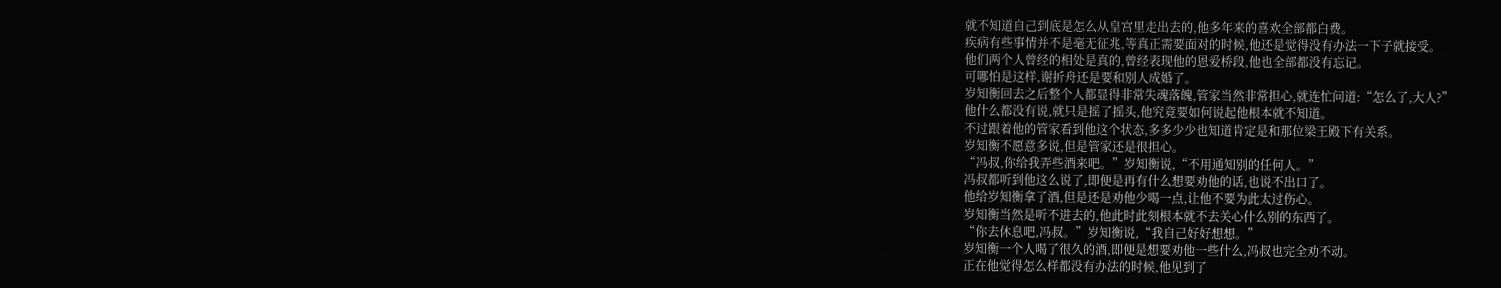就不知道自己到底是怎么从皇宫里走出去的,他多年来的喜欢全部都白费。
疾病有些事情并不是毫无征兆,等真正需要面对的时候,他还是觉得没有办法一下子就接受。
他们两个人曾经的相处是真的,曾经表现他的恩爱桥段,他也全部都没有忘记。
可哪怕是这样,谢折舟还是要和别人成婚了。
岁知衡回去之后整个人都显得非常失魂落魄,管家当然非常担心,就连忙问道:“怎么了,大人?”
他什么都没有说,就只是摇了摇头,他究竟要如何说起他根本就不知道。
不过跟着他的管家看到他这个状态,多多少少也知道肯定是和那位梁王殿下有关系。
岁知衡不愿意多说,但是管家还是很担心。
“冯叔,你给我弄些酒来吧。”岁知衡说,“不用通知别的任何人。”
冯叔都听到他这么说了,即便是再有什么想要劝他的话,也说不出口了。
他给岁知衡拿了酒,但是还是劝他少喝一点,让他不要为此太过伤心。
岁知衡当然是听不进去的,他此时此刻根本就不去关心什么别的东西了。
“你去休息吧,冯叔。”岁知衡说,“我自己好好想想。”
岁知衡一个人喝了很久的酒,即便是想要劝他一些什么,冯叔也完全劝不动。
正在他觉得怎么样都没有办法的时候,他见到了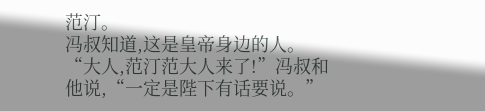范汀。
冯叔知道,这是皇帝身边的人。
“大人,范汀范大人来了!”冯叔和他说,“一定是陛下有话要说。”